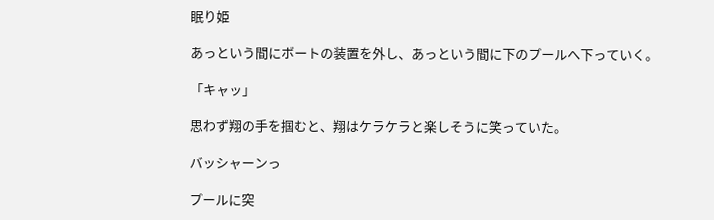眠り姫

あっという間にボートの装置を外し、あっという間に下のプールへ下っていく。

「キャッ」

思わず翔の手を掴むと、翔はケラケラと楽しそうに笑っていた。

バッシャーンっ

プールに突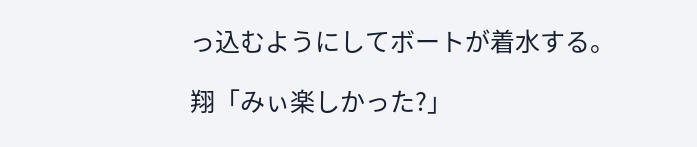っ込むようにしてボートが着水する。

翔「みぃ楽しかった?」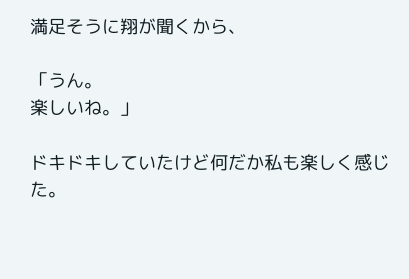満足そうに翔が聞くから、

「うん。
楽しいね。」

ドキドキしていたけど何だか私も楽しく感じた。